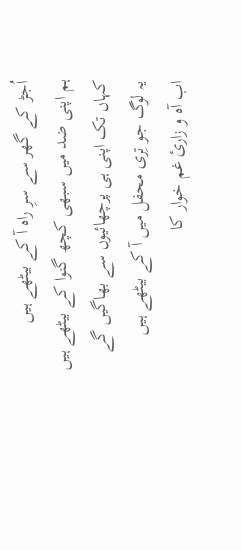اُجڑ کے گھر سے سرِ راہ آ کے بیٹھے ہیں
ہم اپنی ضد میں سبھی کچھ گنوا کے بیٹھے ہیں
کہاں تک اپنی ہی پرچھائیوں سے بھاگیں گے
یہ لوگ جو تِری محفل میں آ کے بیٹھے ہیں
اب آہ و زاریٔ غم خوار کا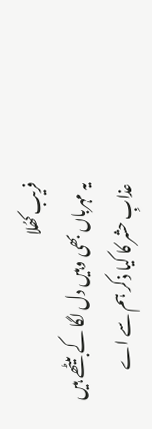فریب کھُلا
یہ مہرباں بھی وہیں دل لگا کے بیٹھے ہیں
عذابِ حشر کا کیا ذکر ہم سے اے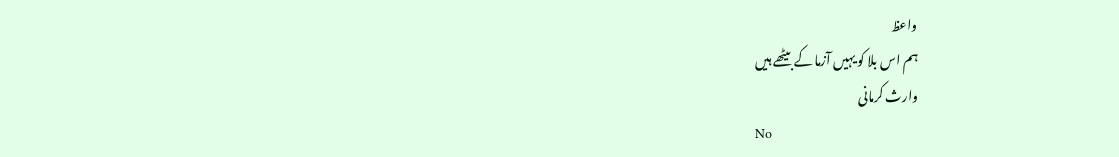واعظ
ہم اس بلا کو یہیں آزما کے بیٹھے ہیں
وارث کرمانی
No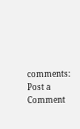comments:
Post a Comment